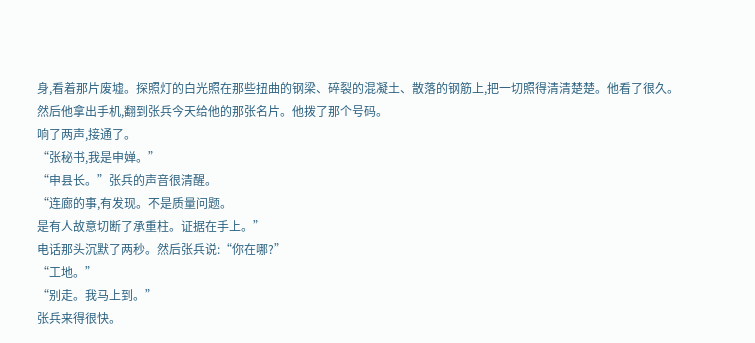身,看着那片废墟。探照灯的白光照在那些扭曲的钢梁、碎裂的混凝土、散落的钢筋上,把一切照得清清楚楚。他看了很久。
然后他拿出手机,翻到张兵今天给他的那张名片。他拨了那个号码。
响了两声,接通了。
“张秘书,我是申婵。”
“申县长。”张兵的声音很清醒。
“连廊的事,有发现。不是质量问题。
是有人故意切断了承重柱。证据在手上。”
电话那头沉默了两秒。然后张兵说:“你在哪?”
“工地。”
“别走。我马上到。”
张兵来得很快。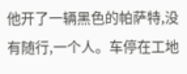他开了一辆黑色的帕萨特,没有随行,一个人。车停在工地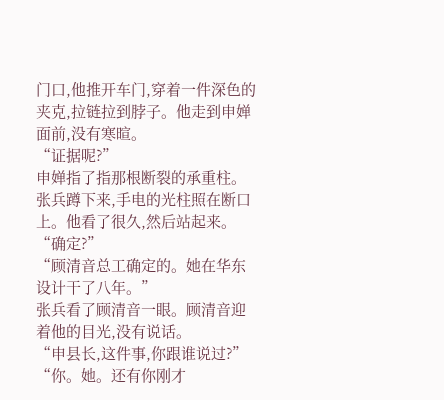门口,他推开车门,穿着一件深色的夹克,拉链拉到脖子。他走到申婵面前,没有寒暄。
“证据呢?”
申婵指了指那根断裂的承重柱。张兵蹲下来,手电的光柱照在断口上。他看了很久,然后站起来。
“确定?”
“顾清音总工确定的。她在华东设计干了八年。”
张兵看了顾清音一眼。顾清音迎着他的目光,没有说话。
“申县长,这件事,你跟谁说过?”
“你。她。还有你刚才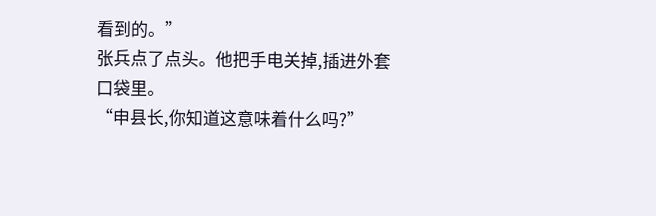看到的。”
张兵点了点头。他把手电关掉,插进外套口袋里。
“申县长,你知道这意味着什么吗?”